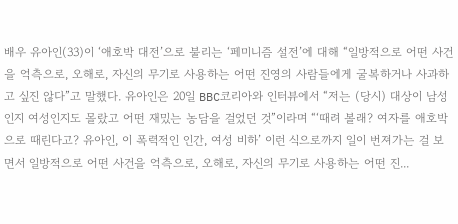배우 유아인(33)이 ‘애호박 대전’으로 불리는 ‘페미니즘 설전’에 대해 “일방적으로 어떤 사건을 억측으로, 오해로, 자신의 무기로 사용하는 어떤 진영의 사람들에게 굴복하거나 사과하고 싶진 않다”고 말했다. 유아인은 20일 BBC코리아와 인터뷰에서 “저는 (당시) 대상이 남성인지 여성인지도 몰랐고 어떤 재밌는 농담을 걸었던 것”이라며 “‘때려 볼래? 여자를 애호박으로 때린다고? 유아인, 이 폭력적인 인간, 여성 비하’ 이런 식으로까지 일이 번져가는 걸 보면서 일방적으로 어떤 사건을 억측으로, 오해로, 자신의 무기로 사용하는 어떤 진...